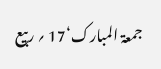جمعۃ المبارک‘17 ؍ ربیع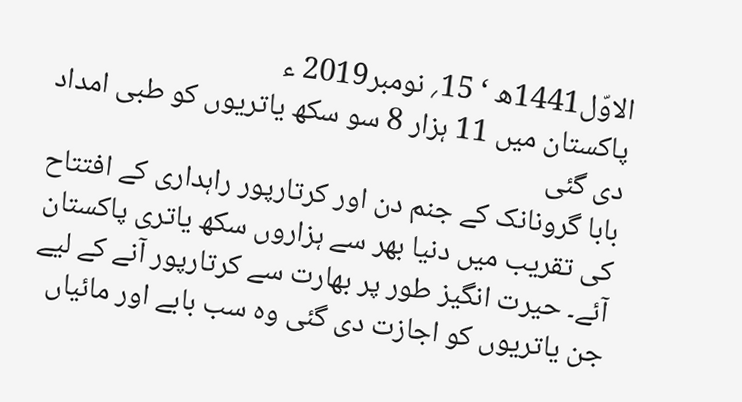الاوّل1441ھ ‘ 15؍ نومبر2019 ء
پاکستان میں 11 ہزار 8 سو سکھ یاتریوں کو طبی امداد دی گئی
بابا گرونانک کے جنم دن اور کرتارپور راہداری کے افتتاح کی تقریب میں دنیا بھر سے ہزاروں سکھ یاتری پاکستان آئے۔ حیرت انگیز طور پر بھارت سے کرتارپور آنے کے لیے جن یاتریوں کو اجازت دی گئی وہ سب بابے اور مائیاں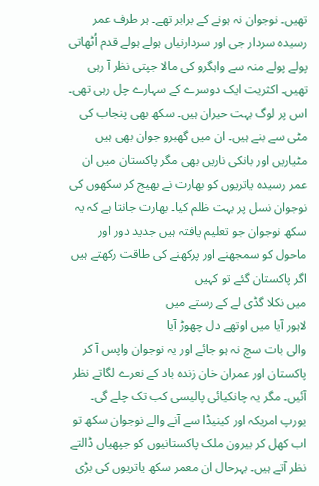تھیں۔ نوجوان نہ ہونے کے برابر تھے۔ ہر طرف عمر رسیدہ سردار جی اور سردارنیاں ہولے ہولے قدم اُٹھاتی پولے پولے منہ سے واہگرو کی مالا جپتی نظر آ رہی تھیں۔ اکثریت ایک دوسرے کے سہارے چل رہی تھی۔ اس پر لوگ بہت حیران ہیں۔ سکھ بھی پنجاب کی مٹی سے بنے ہیں۔ ان میں گھبرو جوان بھی ہیں مٹیاریں اور بانکی ناریں بھی مگر پاکستان میں ان عمر رسیدہ یاتریوں کو بھارت نے بھیج کر سکھوں کی نوجوان نسل پر بہت ظلم کیا۔ بھارت جانتا ہے کہ یہ سکھ نوجوان جو تعلیم یافتہ ہیں جدید دور اور ماحول کو سمجھنے اور پرکھنے کی طاقت رکھتے ہیں اگر پاکستان گئے تو کہیں
میں نکلا گڈی لے کے رستے میں
لاہور آیا میں اوتھے دل چھوڑ آیا
والی بات سچ نہ ہو جائے اور یہ نوجوان واپس آ کر پاکستان اور عمران خان زندہ باد کے نعرے لگاتے نظر آئیں۔ مگر یہ چانکیائی پالیسی کب تک چلے گی۔ یورپ امریکہ اور کینیڈا سے آنے والے نوجوان سکھ تو اب کھل کر بیرون ملک پاکستانیوں کو جپھیاں ڈالتے نظر آتے ہیں۔ بہرحال ان معمر سکھ یاتریوں کی بڑی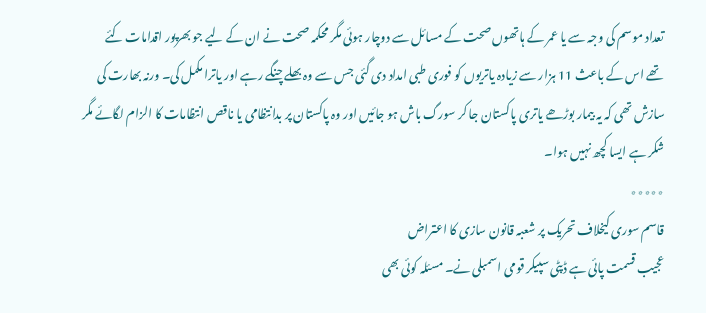تعداد موسم کی وجہ سے یا عمر کے ہاتھوں صحت کے مسائل سے دوچار ہوئی مگر محکمہ صحت نے ان کے لیے جو بھرپور اقدامات کئے تھے اس کے باعث 11 ہزار سے زیادہ یاتریوں کو فوری طبی امداد دی گئی جس سے وہ بھلے چنگے رہے اور یاترا مکمل کی۔ ورنہ بھارت کی سازش تھی کہ یہ بیمار بوڑھے یاتری پاکستان جا کر سورگ باش ہو جائیں اور وہ پاکستان پر بدانتظامی یا ناقص انتظامات کا الزام لگائے مگر شکر ہے ایسا کچھ نہیں ہوا۔
٭٭٭٭٭
قاسم سوری کیخلاف تحریک پر شعبہ قانون سازی کا اعتراض
عجیب قسمت پائی ہے ڈپٹی سپیکر قومی اسمبلی نے۔ مسئلہ کوئی بھی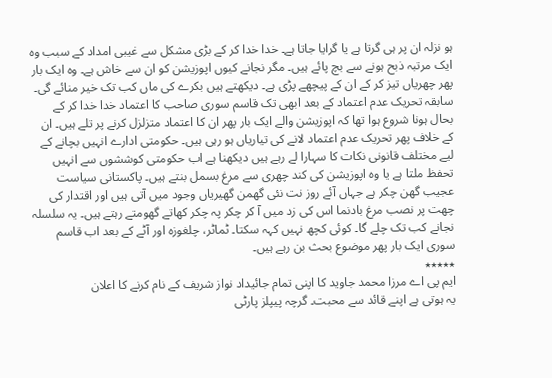ہو نزلہ ان پر ہی گرتا ہے یا گرایا جاتا ہے۔ خدا خدا کر کے بڑی مشکل سے غیبی امداد کے سبب وہ ایک مرتبہ ذبح ہونے سے بچ پائے ہیں۔ مگر نجانے کیوں اپوزیشن کو ان سے خاش ہے۔ وہ ایک بار پھر چھریاں تیز کر کے ان کے پیچھے پڑی ہے۔ دیکھتے ہیں بکرے کی ماں کب تک خیر منائے گی۔ سابقہ تحریک عدم اعتماد کے بعد ابھی تک قاسم سوری صاحب کا اعتماد خدا خدا کر کے بحال ہونا شروع ہوا تھا کہ اپوزیشن والے ایک بار پھر ان کا اعتماد متزلزل کرنے پر تلے ہیں۔ ان کے خلاف پھر تحریک عدم اعتماد لانے کی تیاریاں ہو رہی ہیں۔ حکومتی ادارے انہیں بچانے کے لیے مختلف قانونی نکات کا سہارا لے رہے ہیں دیکھنا ہے اب حکومتی کوششوں سے انہیں تحفظ ملتا ہے یا وہ اپوزیشن کی کند چھری سے مرغ بسمل بنتے ہیں۔ پاکستانی سیاست عجیب گھن چکر ہے جہاں آئے روز نت نئی گھمن گھیریاں وجود میں آتی ہیں اور اقتدار کی چھت پر نصب مرغ بادنما اس کی زد میں آ کر چکر پہ چکر کھاتے گھومتے رہتے ہیں۔ یہ سلسلہ نجانے کب تک چلے گا۔ کوئی کچھ نہیں کہہ سکتا۔ ٹماٹر، چلغوزہ اور آٹے کے بعد اب قاسم سوری ایک بار پھر موضوع بحث بن رہے ہیں۔
٭٭٭٭٭
ایم پی اے مرزا محمد جاوید کا اپنی تمام جائیداد نواز شریف کے نام کرنے کا اعلان
یہ ہوتی ہے اپنے قائد سے محبت۔ گرچہ پیپلز پارٹی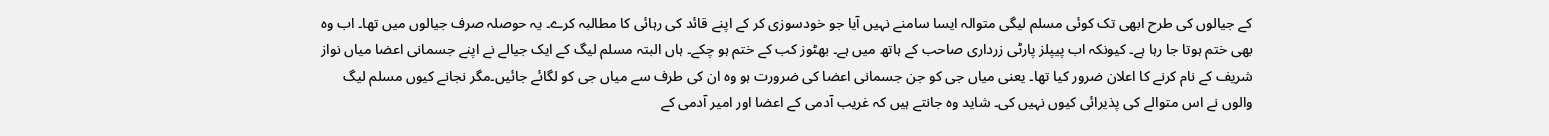کے جیالوں کی طرح ابھی تک کوئی مسلم لیگی متوالہ ایسا سامنے نہیں آیا جو خودسوزی کر کے اپنے قائد کی رہائی کا مطالبہ کرے۔ یہ حوصلہ صرف جیالوں میں تھا۔ اب وہ بھی ختم ہوتا جا رہا ہے۔ کیونکہ اب پیپلز پارٹی زرداری صاحب کے ہاتھ میں ہے۔ بھٹوز کب کے ختم ہو چکے۔ ہاں البتہ مسلم لیگ کے ایک جیالے نے اپنے جسمانی اعضا میاں نواز شریف کے نام کرنے کا اعلان ضرور کیا تھا۔ یعنی میاں جی کو جن جسمانی اعضا کی ضرورت ہو وہ ان کی طرف سے میاں جی کو لگائے جائیں۔مگر نجانے کیوں مسلم لیگ والوں نے اس متوالے کی پذیرائی کیوں نہیں کی۔ شاید وہ جانتے ہیں کہ غریب آدمی کے اعضا اور امیر آدمی کے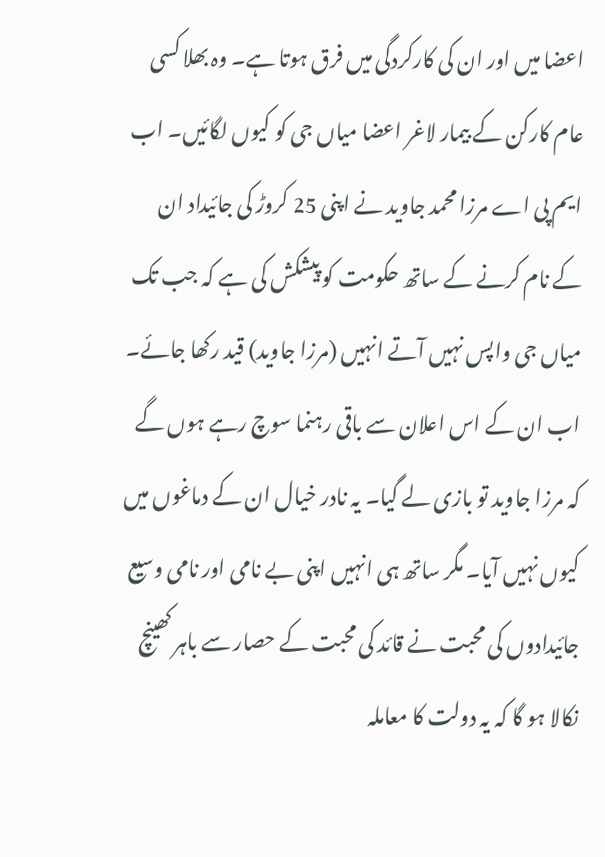اعضا میں اور ان کی کارکردگی میں فرق ہوتا ہے۔ وہ بھلا کسی عام کارکن کے بیمار لاغر اعضا میاں جی کو کیوں لگائیں۔ اب ایم پی اے مرزا محمد جاوید نے اپنی 25 کروڑ کی جائیداد ان کے نام کرنے کے ساتھ حکومت کو پیشکش کی ہے کہ جب تک میاں جی واپس نہیں آتے انہیں (مرزا جاوید) قید رکھا جائے۔ اب ان کے اس اعلان سے باقی رہنما سوچ رہے ہوں گے کہ مرزا جاوید تو بازی لے گیا۔ یہ نادر خیال ان کے دماغوں میں کیوں نہیں آیا۔ مگر ساتھ ہی انہیں اپنی بے نامی اور نامی وسیع جائیدادوں کی محبت نے قائد کی محبت کے حصار سے باہر کھینچ نکالا ہو گا کہ یہ دولت کا معاملہ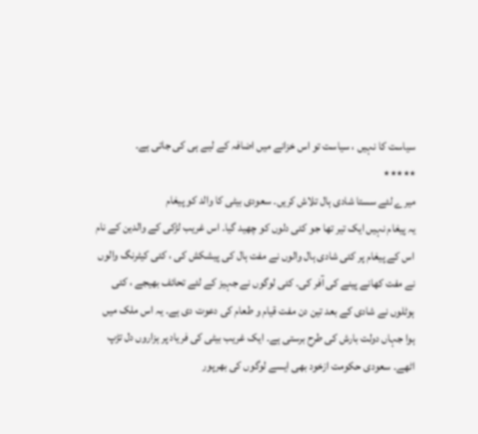سیاست کا نہیں ، سیاست تو اس خزانے میں اضافہ کے لیے ہی کی جاتی ہے۔
٭٭٭٭٭
میرے لئے سستا شادی ہال تلاش کریں۔ سعودی بیٹی کا والد کو پیغام
یہ پیغام نہیں ایک تیر تھا جو کئی دلوں کو چھید گیا۔ اس غریب لڑکی کے والدین کے نام اس کے پیغام پر کئی شادی ہال والوں نے مفت ہال کی پیشکش کی ، کئی کیٹرنگ والوں نے مفت کھانے پینے کی آفر کی۔ کئی لوگوں نے جہیز کے لئے تحائف بھیجے ، کئی ہوٹلوں نے شادی کے بعد تین دن مفت قیام و طعام کی دعوت دی ہے۔ یہ اس ملک میں ہوا جہاں دولت بارش کی طرح برستی ہے۔ ایک غریب بیٹی کی فریاد پر ہزاروں دل تڑپ اٹھے۔ سعودی حکومت ازخود بھی ایسے لوگوں کی بھرپور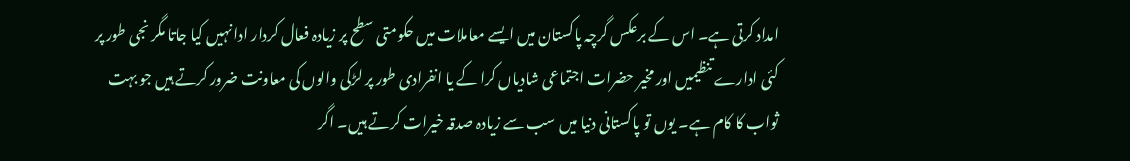امداد کرتی ہے۔ اس کے برعکس گرچہ پاکستان میں ایسے معاملات میں حکومتی سطح پر زیادہ فعال کردار ادا نہیں کیا جاتا مگر نجی طور پر کئی ادارے تنظیمیں اور مخیر حضرات اجتماعی شادیاں کرا کے یا انفرادی طور پر لڑکی والوں کی معاونت ضرور کرتے ہیں جو بہت ثواب کا کام ہے۔ یوں تو پاکستانی دنیا میں سب سے زیادہ صدقہ خیرات کرتے ہیں۔ اگر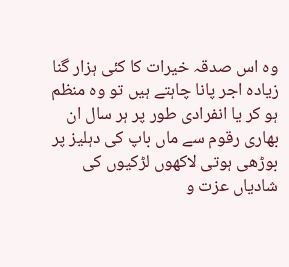وہ اس صدقہ خیرات کا کئی ہزار گنا زیادہ اجر پانا چاہتے ہیں تو وہ منظم ہو کر یا انفرادی طور پر ہر سال ان بھاری رقوم سے ماں باپ کی دہلیز پر بوڑھی ہوتی لاکھوں لڑکیوں کی شادیاں عزت و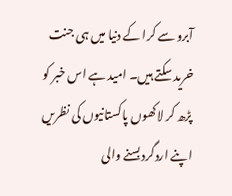آبرو سے کرا کے دنیا میں ہی جنت خرید سکتے ہیں۔ امید ہے اس خبر کو پڑھ کر لاکھوں پاکستانیوں کی نظریں اپنے اردگرد بسنے والی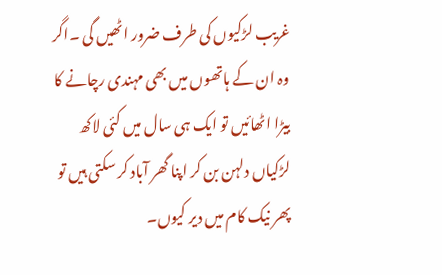غریب لڑکیوں کی طرف ضرور اٹھیں گی ۔اگر وہ ان کے ہاتھوں میں بھی مہندی رچانے کا بیڑا اٹھائیں تو ایک ہی سال میں کئی لاکھ لڑکیاں دلہن بن کر اپنا گھر آباد کر سکتی ہیں تو پھر نیک کام میں دیر کیوں۔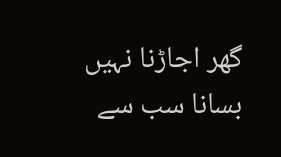گھر اجاڑنا نہیں بسانا سب سے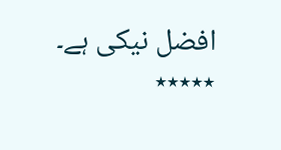افضل نیکی ہے۔
٭٭٭٭٭